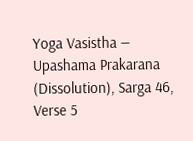Yoga Vasistha — Upashama Prakarana (Dissolution), Sarga 46, Verse 5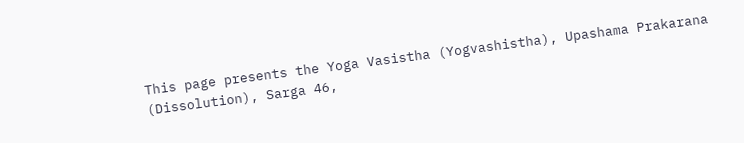This page presents the Yoga Vasistha (Yogvashistha), Upashama Prakarana (Dissolution), Sarga 46,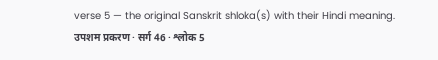verse 5 — the original Sanskrit shloka(s) with their Hindi meaning.
उपशम प्रकरण · सर्ग 46 · श्लोक 5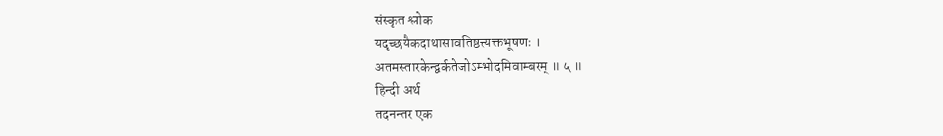संस्कृत श्लोक
यदृच्छयैकदाथासावतिष्ठत्त्यक्तभूषणः ।
अतमस्तारकेन्द्वर्कतेजोऽम्भोदमिवाम्बरम् ॥ ५ ॥
हिन्दी अर्थ
तदनन्तर एक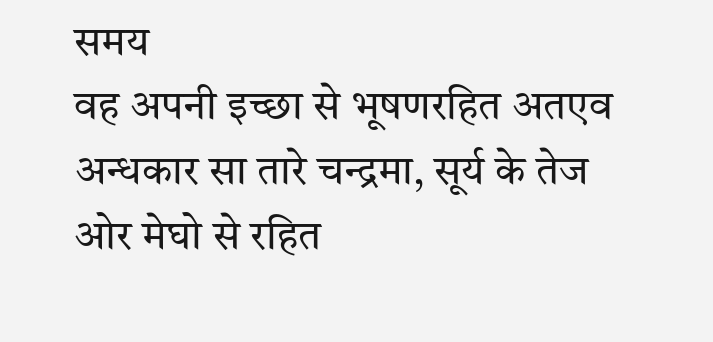समय
वह अपनी इच्छा से भूषणरहित अतएव अन्धकार सा तारे चन्द्रमा, सूर्य के तेज ओर मेघो से रहित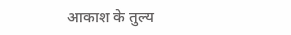आकाश के तुल्य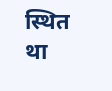स्थित था